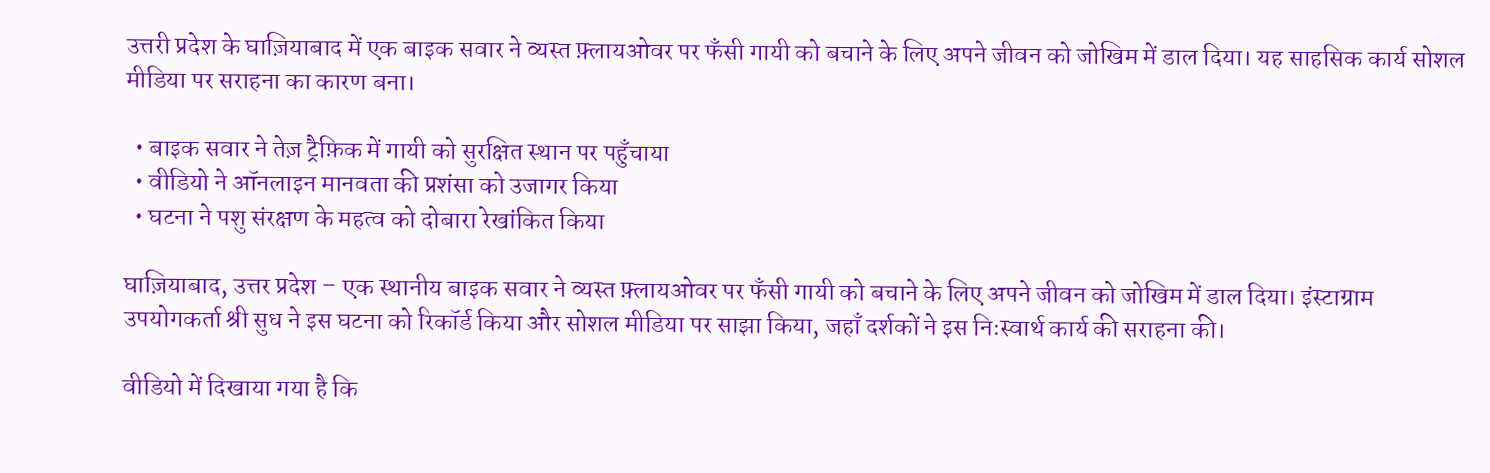उत्तरी प्रदेश के घाज़ियाबाद में एक बाइक सवार ने व्यस्त फ़्लायओवर पर फँसी गायी को बचाने के लिए अपने जीवन को जोखिम में डाल दिया। यह साहसिक कार्य सोशल मीडिया पर सराहना का कारण बना।

  • बाइक सवार ने तेज़ ट्रैफ़िक में गायी को सुरक्षित स्थान पर पहुँचाया
  • वीडियो ने ऑनलाइन मानवता की प्रशंसा को उजागर किया
  • घटना ने पशु संरक्षण के महत्व को दोबारा रेखांकित किया

घाज़ियाबाद, उत्तर प्रदेश – एक स्थानीय बाइक सवार ने व्यस्त फ़्लायओवर पर फँसी गायी को बचाने के लिए अपने जीवन को जोखिम में डाल दिया। इंस्टाग्राम उपयोगकर्ता श्री सुध ने इस घटना को रिकॉर्ड किया और सोशल मीडिया पर साझा किया, जहाँ दर्शकों ने इस निःस्वार्थ कार्य की सराहना की।

वीडियो में दिखाया गया है कि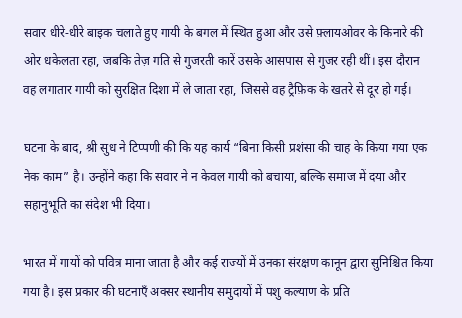सवार धीरे‑धीरे बाइक चलाते हुए गायी के बगल में स्थित हुआ और उसे फ़्लायओवर के किनारे की ओर धकेलता रहा, जबकि तेज़ गति से गुजरती कारें उसके आसपास से गुजर रही थीं। इस दौरान वह लगातार गायी को सुरक्षित दिशा में ले जाता रहा, जिससे वह ट्रैफ़िक के खतरे से दूर हो गई।

घटना के बाद, श्री सुध ने टिप्पणी की कि यह कार्य “बिना किसी प्रशंसा की चाह के किया गया एक नेक काम” है। उन्होंने कहा कि सवार ने न केवल गायी को बचाया, बल्कि समाज में दया और सहानुभूति का संदेश भी दिया।

भारत में गायों को पवित्र माना जाता है और कई राज्यों में उनका संरक्षण कानून द्वारा सुनिश्चित किया गया है। इस प्रकार की घटनाएँ अक्सर स्थानीय समुदायों में पशु कल्याण के प्रति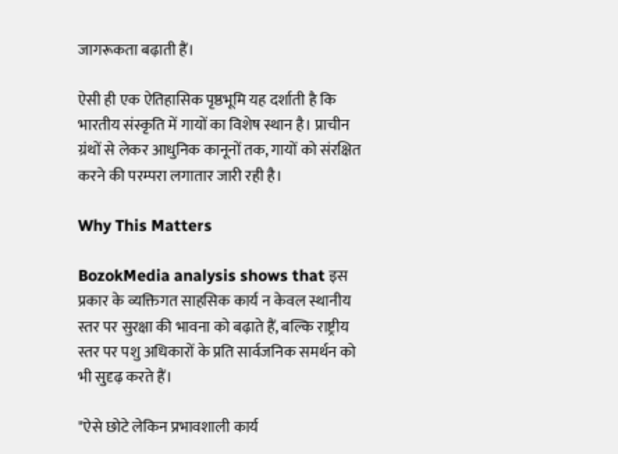जागरूकता बढ़ाती हैं।

ऐसी ही एक ऐतिहासिक पृष्ठभूमि यह दर्शाती है कि भारतीय संस्कृति में गायों का विशेष स्थान है। प्राचीन ग्रंथों से लेकर आधुनिक कानूनों तक, गायों को संरक्षित करने की परम्परा लगातार जारी रही है।

Why This Matters

BozokMedia analysis shows that इस प्रकार के व्यक्तिगत साहसिक कार्य न केवल स्थानीय स्तर पर सुरक्षा की भावना को बढ़ाते हैं, बल्कि राष्ट्रीय स्तर पर पशु अधिकारों के प्रति सार्वजनिक समर्थन को भी सुदृढ़ करते हैं।

"ऐसे छोटे लेकिन प्रभावशाली कार्य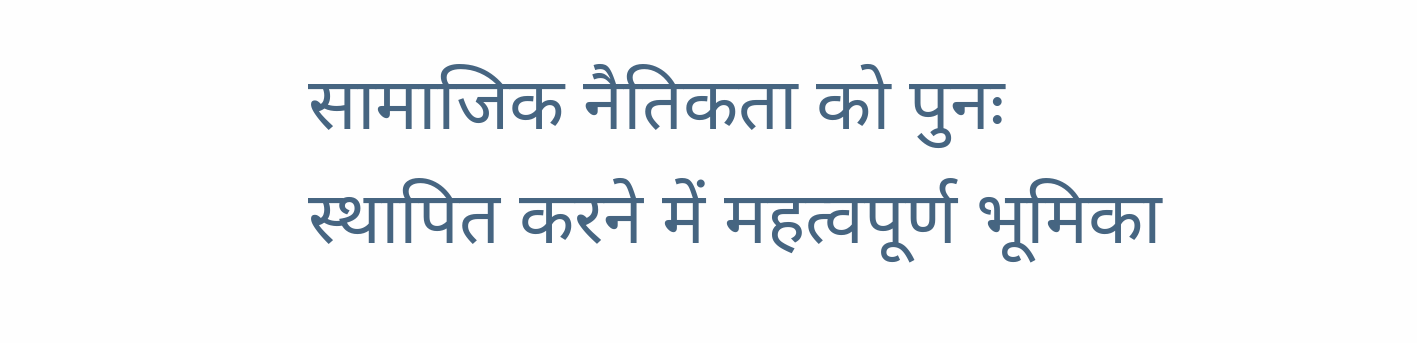सामाजिक नैतिकता को पुनः स्थापित करने में महत्वपूर्ण भूमिका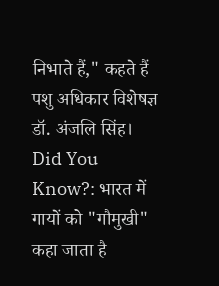निभाते हैं," कहते हैं पशु अधिकार विशेषज्ञ डॉ. अंजलि सिंह।
Did You Know?: भारत में गायों को "गौमुखी" कहा जाता है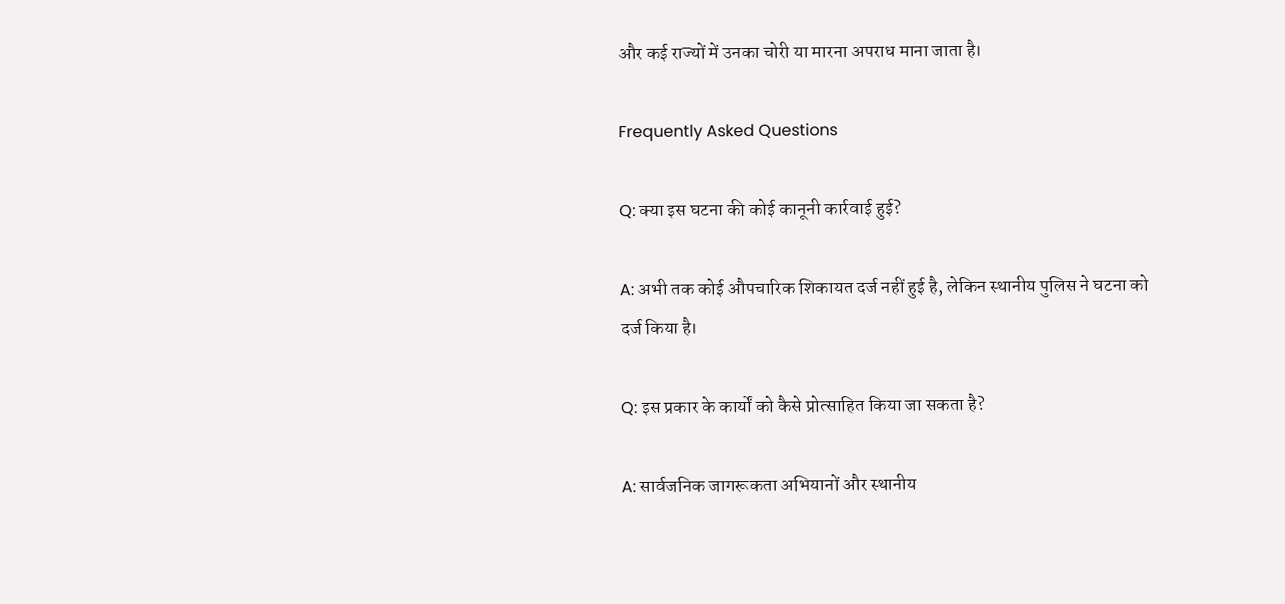और कई राज्यों में उनका चोरी या मारना अपराध माना जाता है।

Frequently Asked Questions

Q: क्या इस घटना की कोई कानूनी कार्रवाई हुई?

A: अभी तक कोई औपचारिक शिकायत दर्ज नहीं हुई है, लेकिन स्थानीय पुलिस ने घटना को दर्ज किया है।

Q: इस प्रकार के कार्यों को कैसे प्रोत्साहित किया जा सकता है?

A: सार्वजनिक जागरूकता अभियानों और स्थानीय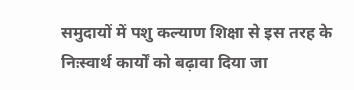समुदायों में पशु कल्याण शिक्षा से इस तरह के निःस्वार्थ कार्यों को बढ़ावा दिया जा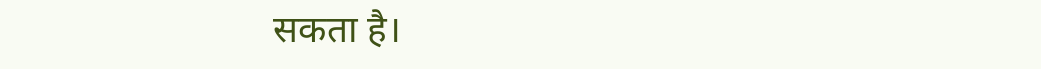सकता है।